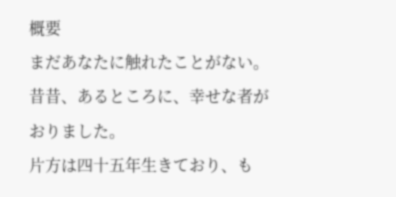概要
まだあなたに触れたことがない。
昔昔、あるところに、幸せな者がおりました。
片方は四十五年生きており、も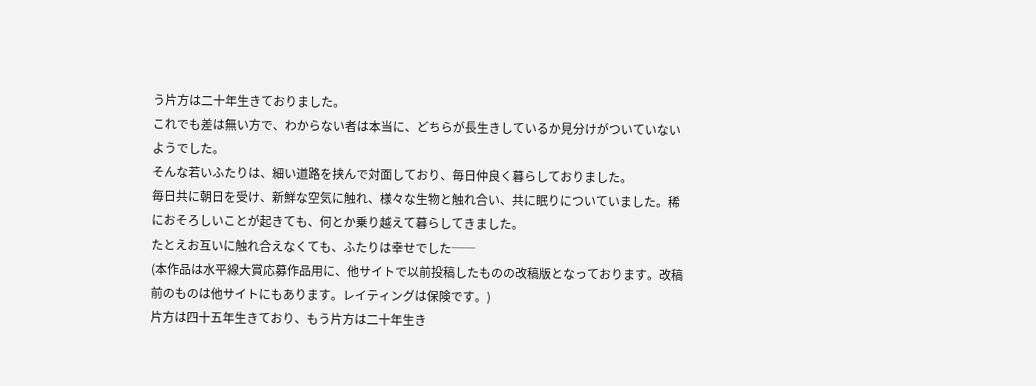う片方は二十年生きておりました。
これでも差は無い方で、わからない者は本当に、どちらが長生きしているか見分けがついていないようでした。
そんな若いふたりは、細い道路を挟んで対面しており、毎日仲良く暮らしておりました。
毎日共に朝日を受け、新鮮な空気に触れ、様々な生物と触れ合い、共に眠りについていました。稀におそろしいことが起きても、何とか乗り越えて暮らしてきました。
たとえお互いに触れ合えなくても、ふたりは幸せでした──
(本作品は水平線大賞応募作品用に、他サイトで以前投稿したものの改稿版となっております。改稿前のものは他サイトにもあります。レイティングは保険です。)
片方は四十五年生きており、もう片方は二十年生き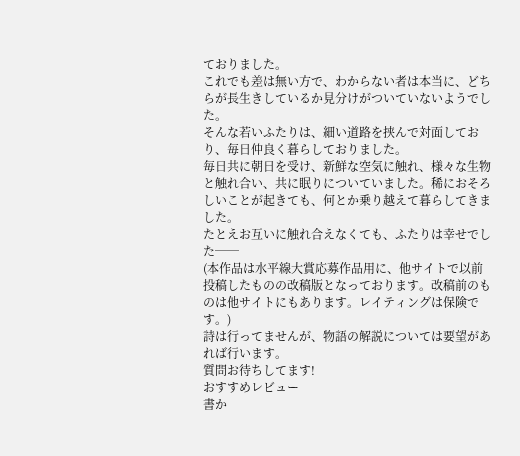ておりました。
これでも差は無い方で、わからない者は本当に、どちらが長生きしているか見分けがついていないようでした。
そんな若いふたりは、細い道路を挟んで対面しており、毎日仲良く暮らしておりました。
毎日共に朝日を受け、新鮮な空気に触れ、様々な生物と触れ合い、共に眠りについていました。稀におそろしいことが起きても、何とか乗り越えて暮らしてきました。
たとえお互いに触れ合えなくても、ふたりは幸せでした──
(本作品は水平線大賞応募作品用に、他サイトで以前投稿したものの改稿版となっております。改稿前のものは他サイトにもあります。レイティングは保険です。)
詩は行ってませんが、物語の解説については要望があれば行います。
質問お待ちしてます!
おすすめレビュー
書か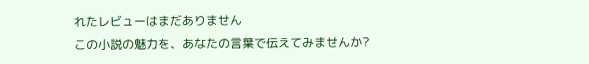れたレビューはまだありません
この小説の魅力を、あなたの言葉で伝えてみませんか?